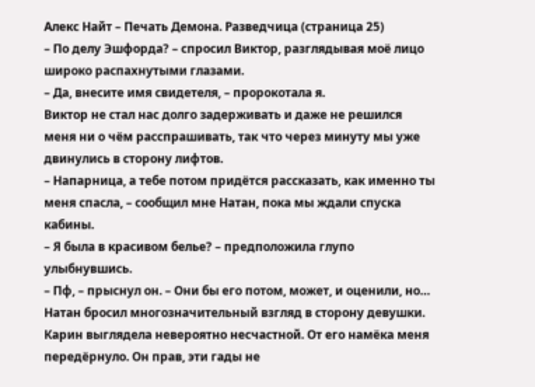Алекс Найт – Печать Демона. Разведчица (страница 25)
– По делу Эшфорда? – спросил Виктор, разглядывая моё лицо широко распахнутыми глазами.
– Да, внесите имя свидетеля, – пророкотала я.
Виктор не стал нас долго задерживать и даже не решился меня ни о чём расспрашивать, так что через минуту мы уже двинулись в сторону лифтов.
– Напарница, а тебе потом придётся рассказать, как именно ты меня спасла, – сообщил мне Натан, пока мы ждали спуска кабины.
– Я была в красивом белье? – предположила глупо улыбнувшись.
– Пф, – прыснул он. – Они бы его потом, может, и оценили, но…
Натан бросил многозначительный взгляд в сторону девушки. Карин выглядела невероятно несчастной. От его намёка меня передёрнуло. Он прав, эти гады не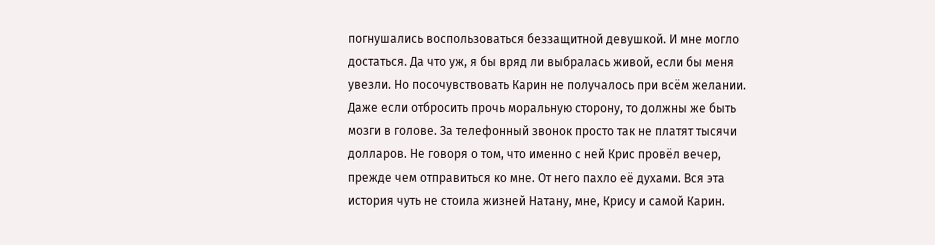погнушались воспользоваться беззащитной девушкой. И мне могло достаться. Да что уж, я бы вряд ли выбралась живой, если бы меня увезли. Но посочувствовать Карин не получалось при всём желании. Даже если отбросить прочь моральную сторону, то должны же быть мозги в голове. За телефонный звонок просто так не платят тысячи долларов. Не говоря о том, что именно с ней Крис провёл вечер, прежде чем отправиться ко мне. От него пахло её духами. Вся эта история чуть не стоила жизней Натану, мне, Крису и самой Карин.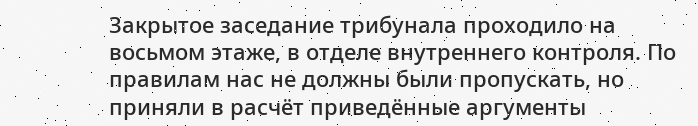Закрытое заседание трибунала проходило на восьмом этаже, в отделе внутреннего контроля. По правилам нас не должны были пропускать, но приняли в расчёт приведённые аргументы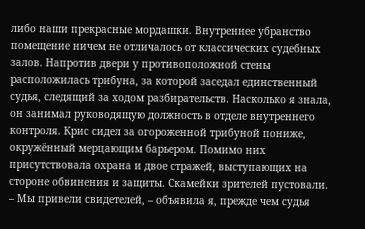либо наши прекрасные мордашки. Внутреннее убранство помещение ничем не отличалось от классических судебных залов. Напротив двери у противоположной стены расположилась трибуна, за которой заседал единственный судья, следящий за ходом разбирательств. Насколько я знала, он занимал руководящую должность в отделе внутреннего контроля. Крис сидел за огороженной трибуной пониже, окружённый мерцающим барьером. Помимо них присутствовала охрана и двое стражей, выступающих на стороне обвинения и защиты. Скамейки зрителей пустовали.
– Мы привели свидетелей, – объявила я, прежде чем судья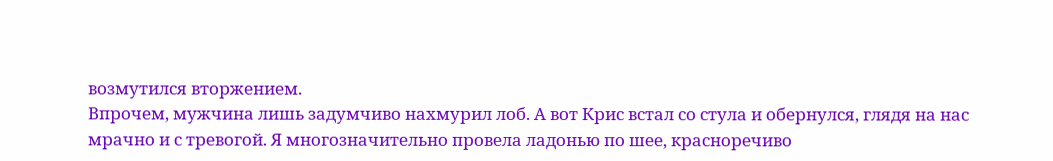возмутился вторжением.
Впрочем, мужчина лишь задумчиво нахмурил лоб. А вот Крис встал со стула и обернулся, глядя на нас мрачно и с тревогой. Я многозначительно провела ладонью по шее, красноречиво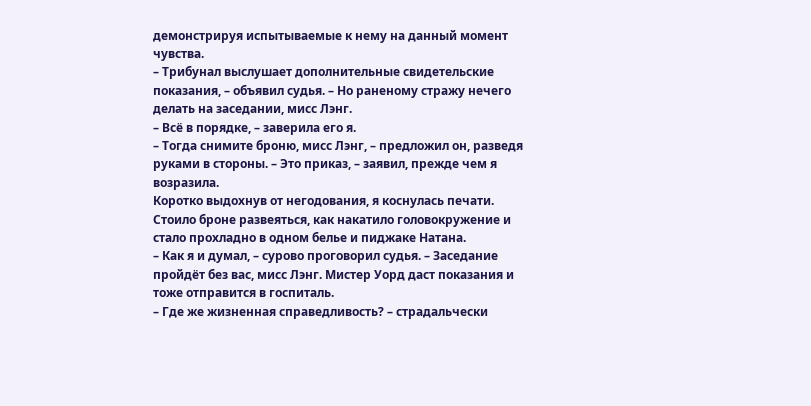демонстрируя испытываемые к нему на данный момент чувства.
– Трибунал выслушает дополнительные свидетельские показания, – объявил судья. – Но раненому стражу нечего делать на заседании, мисс Лэнг.
– Всё в порядке, – заверила его я.
– Тогда снимите броню, мисс Лэнг, – предложил он, разведя руками в стороны. – Это приказ, – заявил, прежде чем я возразила.
Коротко выдохнув от негодования, я коснулась печати. Стоило броне развеяться, как накатило головокружение и стало прохладно в одном белье и пиджаке Натана.
– Как я и думал, – сурово проговорил судья. – Заседание пройдёт без вас, мисс Лэнг. Мистер Уорд даст показания и тоже отправится в госпиталь.
– Где же жизненная справедливость? – страдальчески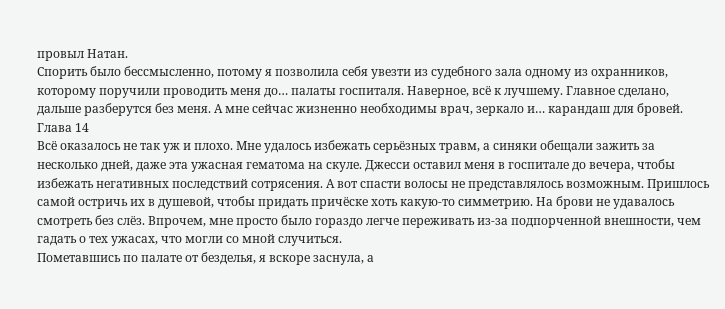провыл Натан.
Спорить было бессмысленно, потому я позволила себя увезти из судебного зала одному из охранников, которому поручили проводить меня до… палаты госпиталя. Наверное, всё к лучшему. Главное сделано, дальше разберутся без меня. А мне сейчас жизненно необходимы врач, зеркало и… карандаш для бровей.
Глава 14
Всё оказалось не так уж и плохо. Мне удалось избежать серьёзных травм, а синяки обещали зажить за несколько дней, даже эта ужасная гематома на скуле. Джесси оставил меня в госпитале до вечера, чтобы избежать негативных последствий сотрясения. А вот спасти волосы не представлялось возможным. Пришлось самой остричь их в душевой, чтобы придать причёске хоть какую-то симметрию. На брови не удавалось смотреть без слёз. Впрочем, мне просто было гораздо легче переживать из-за подпорченной внешности, чем гадать о тех ужасах, что могли со мной случиться.
Пометавшись по палате от безделья, я вскоре заснула, а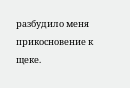разбудило меня прикосновение к щеке.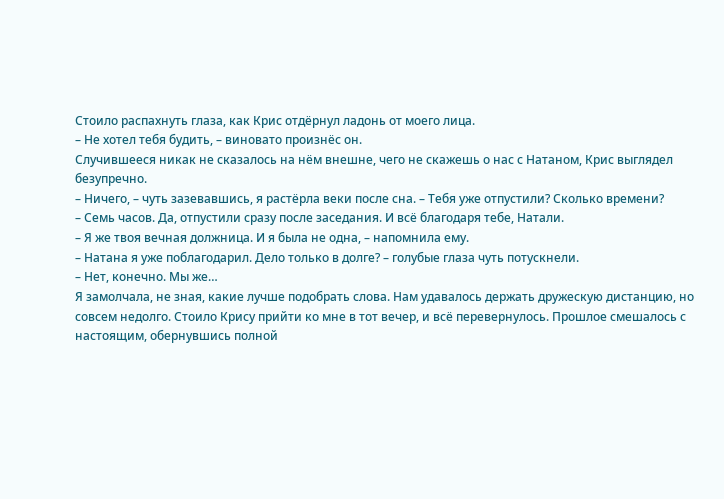Стоило распахнуть глаза, как Крис отдёрнул ладонь от моего лица.
– Не хотел тебя будить, – виновато произнёс он.
Случившееся никак не сказалось на нём внешне, чего не скажешь о нас с Натаном, Крис выглядел безупречно.
– Ничего, – чуть зазевавшись, я растёрла веки после сна. – Тебя уже отпустили? Сколько времени?
– Семь часов. Да, отпустили сразу после заседания. И всё благодаря тебе, Натали.
– Я же твоя вечная должница. И я была не одна, – напомнила ему.
– Натана я уже поблагодарил. Дело только в долге? – голубые глаза чуть потускнели.
– Нет, конечно. Мы же…
Я замолчала, не зная, какие лучше подобрать слова. Нам удавалось держать дружескую дистанцию, но совсем недолго. Стоило Крису прийти ко мне в тот вечер, и всё перевернулось. Прошлое смешалось с настоящим, обернувшись полной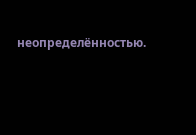неопределённостью.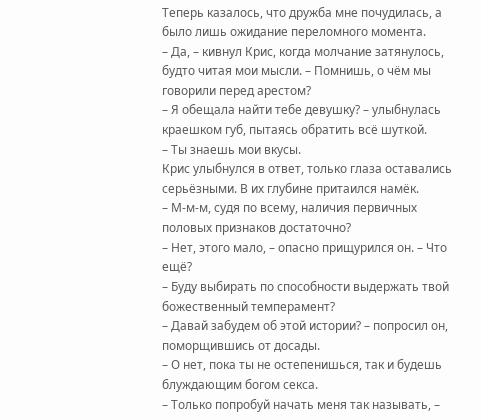Теперь казалось, что дружба мне почудилась, а было лишь ожидание переломного момента.
– Да, – кивнул Крис, когда молчание затянулось, будто читая мои мысли. – Помнишь, о чём мы говорили перед арестом?
– Я обещала найти тебе девушку? – улыбнулась краешком губ, пытаясь обратить всё шуткой.
– Ты знаешь мои вкусы.
Крис улыбнулся в ответ, только глаза оставались серьёзными. В их глубине притаился намёк.
– М-м-м, судя по всему, наличия первичных половых признаков достаточно?
– Нет, этого мало, – опасно прищурился он. – Что ещё?
– Буду выбирать по способности выдержать твой божественный темперамент?
– Давай забудем об этой истории? – попросил он, поморщившись от досады.
– О нет, пока ты не остепенишься, так и будешь блуждающим богом секса.
– Только попробуй начать меня так называть, –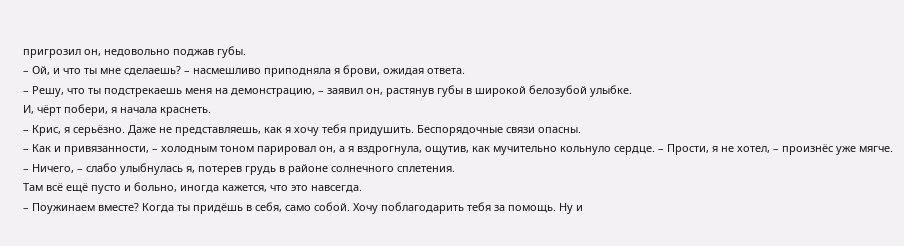пригрозил он, недовольно поджав губы.
– Ой, и что ты мне сделаешь? – насмешливо приподняла я брови, ожидая ответа.
– Решу, что ты подстрекаешь меня на демонстрацию, – заявил он, растянув губы в широкой белозубой улыбке.
И, чёрт побери, я начала краснеть.
– Крис, я серьёзно. Даже не представляешь, как я хочу тебя придушить. Беспорядочные связи опасны.
– Как и привязанности, – холодным тоном парировал он, а я вздрогнула, ощутив, как мучительно кольнуло сердце. – Прости, я не хотел, – произнёс уже мягче.
– Ничего, – слабо улыбнулась я, потерев грудь в районе солнечного сплетения.
Там всё ещё пусто и больно, иногда кажется, что это навсегда.
– Поужинаем вместе? Когда ты придёшь в себя, само собой. Хочу поблагодарить тебя за помощь. Ну и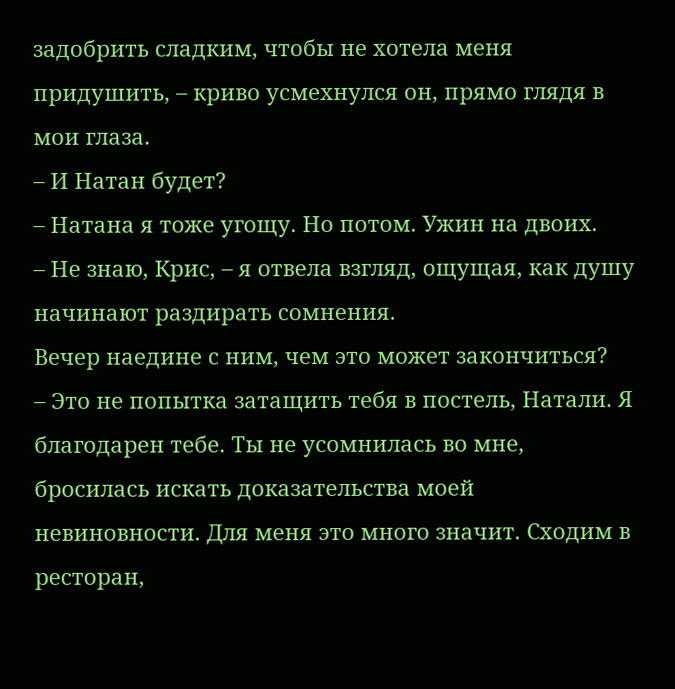задобрить сладким, чтобы не хотела меня придушить, – криво усмехнулся он, прямо глядя в мои глаза.
– И Натан будет?
– Натана я тоже угощу. Но потом. Ужин на двоих.
– Не знаю, Крис, – я отвела взгляд, ощущая, как душу начинают раздирать сомнения.
Вечер наедине с ним, чем это может закончиться?
– Это не попытка затащить тебя в постель, Натали. Я благодарен тебе. Ты не усомнилась во мне, бросилась искать доказательства моей невиновности. Для меня это много значит. Сходим в ресторан,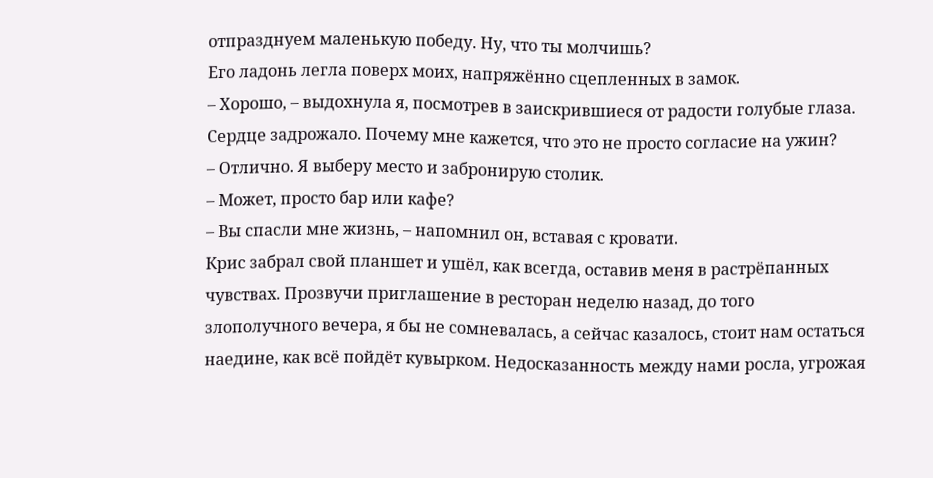отпразднуем маленькую победу. Ну, что ты молчишь?
Его ладонь легла поверх моих, напряжённо сцепленных в замок.
– Хорошо, – выдохнула я, посмотрев в заискрившиеся от радости голубые глаза.
Сердце задрожало. Почему мне кажется, что это не просто согласие на ужин?
– Отлично. Я выберу место и забронирую столик.
– Может, просто бар или кафе?
– Вы спасли мне жизнь, – напомнил он, вставая с кровати.
Крис забрал свой планшет и ушёл, как всегда, оставив меня в растрёпанных чувствах. Прозвучи приглашение в ресторан неделю назад, до того злополучного вечера, я бы не сомневалась, а сейчас казалось, стоит нам остаться наедине, как всё пойдёт кувырком. Недосказанность между нами росла, угрожая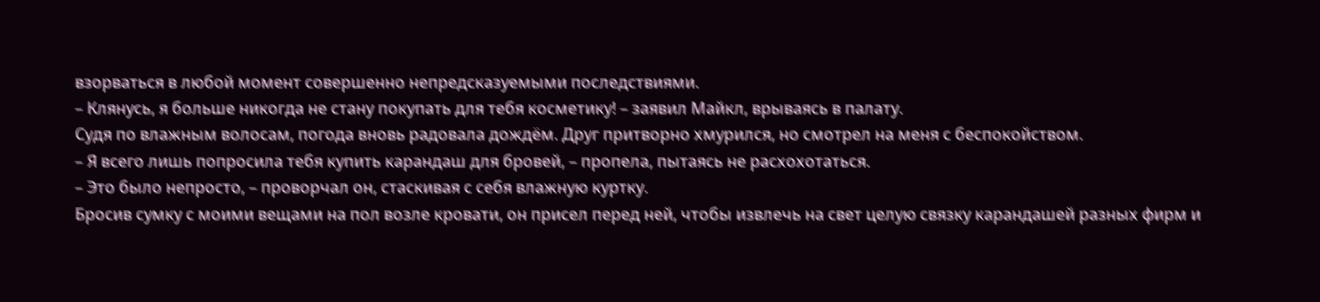взорваться в любой момент совершенно непредсказуемыми последствиями.
– Клянусь, я больше никогда не стану покупать для тебя косметику! – заявил Майкл, врываясь в палату.
Судя по влажным волосам, погода вновь радовала дождём. Друг притворно хмурился, но смотрел на меня с беспокойством.
– Я всего лишь попросила тебя купить карандаш для бровей, – пропела, пытаясь не расхохотаться.
– Это было непросто, – проворчал он, стаскивая с себя влажную куртку.
Бросив сумку с моими вещами на пол возле кровати, он присел перед ней, чтобы извлечь на свет целую связку карандашей разных фирм и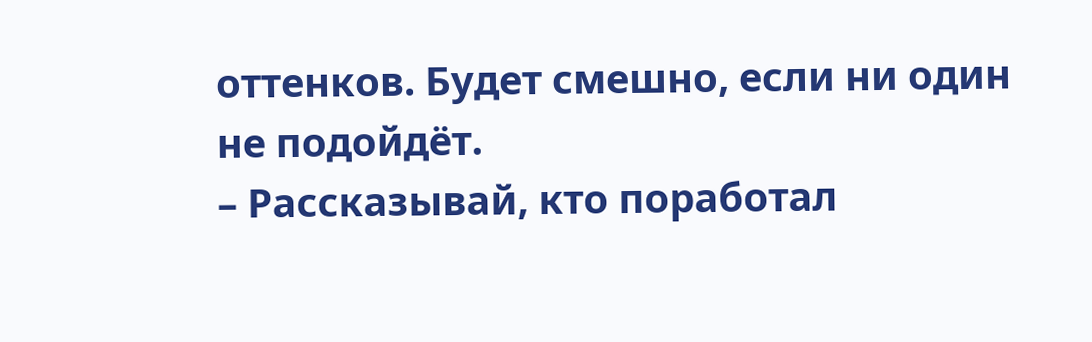оттенков. Будет смешно, если ни один не подойдёт.
– Рассказывай, кто поработал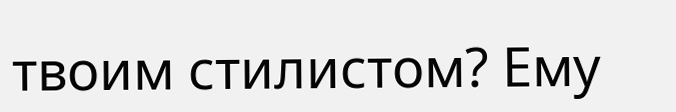твоим стилистом? Ему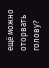ещё можно оторвать голову?